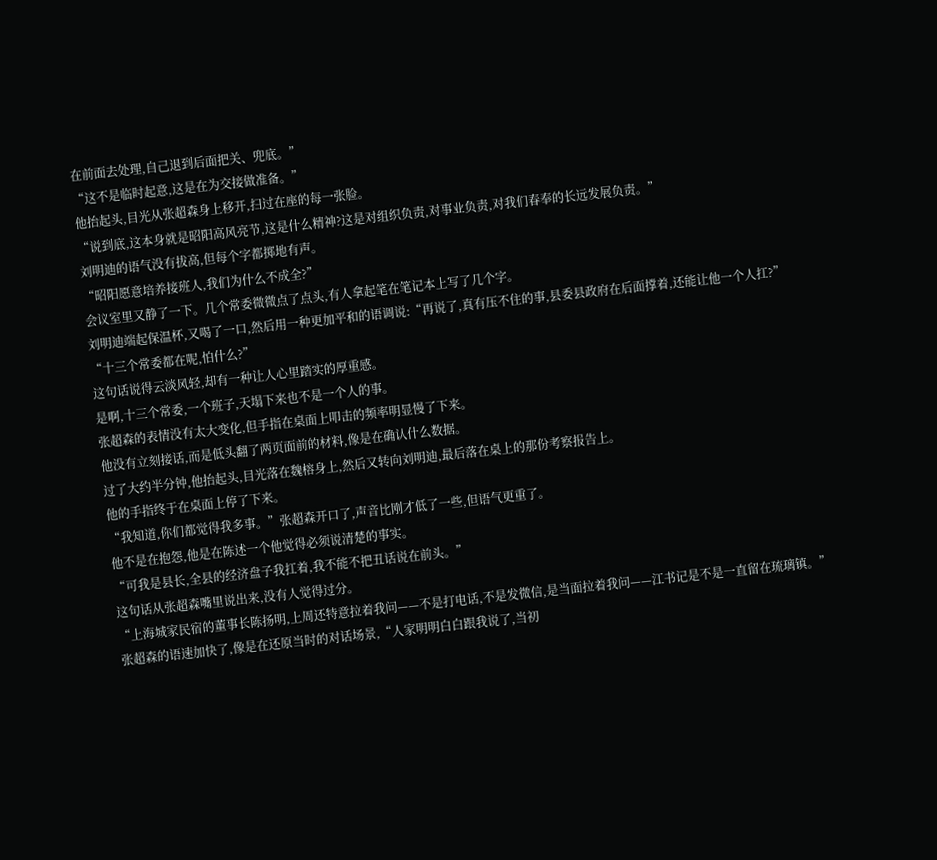在前面去处理,自己退到后面把关、兜底。”
“这不是临时起意,这是在为交接做准备。”
他抬起头,目光从张超森身上移开,扫过在座的每一张脸。
“说到底,这本身就是昭阳高风亮节,这是什么精神?这是对组织负责,对事业负责,对我们春奉的长远发展负责。”
刘明迪的语气没有拔高,但每个字都掷地有声。
“昭阳愿意培养接班人,我们为什么不成全?”
会议室里又静了一下。几个常委微微点了点头,有人拿起笔在笔记本上写了几个字。
刘明迪端起保温杯,又喝了一口,然后用一种更加平和的语调说:“再说了,真有压不住的事,县委县政府在后面撑着,还能让他一个人扛?”
“十三个常委都在呢,怕什么?”
这句话说得云淡风轻,却有一种让人心里踏实的厚重感。
是啊,十三个常委,一个班子,天塌下来也不是一个人的事。
张超森的表情没有太大变化,但手指在桌面上叩击的频率明显慢了下来。
他没有立刻接话,而是低头翻了两页面前的材料,像是在确认什么数据。
过了大约半分钟,他抬起头,目光落在魏榕身上,然后又转向刘明迪,最后落在桌上的那份考察报告上。
他的手指终于在桌面上停了下来。
“我知道,你们都觉得我多事。”张超森开口了,声音比刚才低了一些,但语气更重了。
他不是在抱怨,他是在陈述一个他觉得必须说清楚的事实。
“可我是县长,全县的经济盘子我扛着,我不能不把丑话说在前头。”
这句话从张超森嘴里说出来,没有人觉得过分。
“上海城家民宿的董事长陈扬明,上周还特意拉着我问——不是打电话,不是发微信,是当面拉着我问——江书记是不是一直留在琉璃镇。”
张超森的语速加快了,像是在还原当时的对话场景,“人家明明白白跟我说了,当初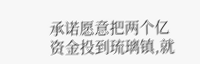承诺愿意把两个亿资金投到琉璃镇,就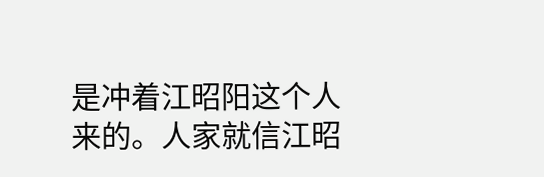是冲着江昭阳这个人来的。人家就信江昭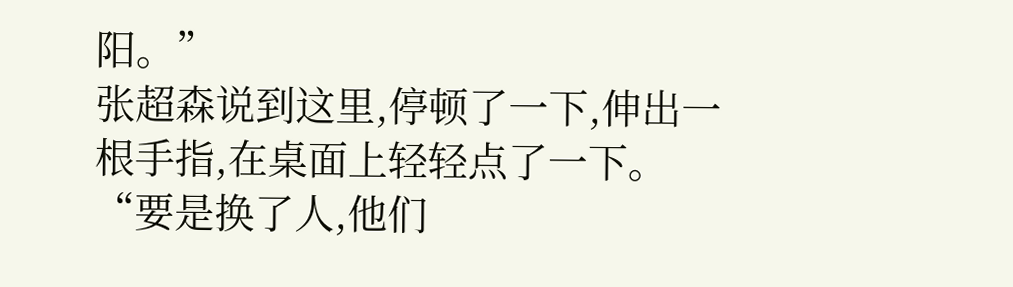阳。”
张超森说到这里,停顿了一下,伸出一根手指,在桌面上轻轻点了一下。
“要是换了人,他们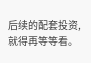后续的配套投资,就得再等等看。